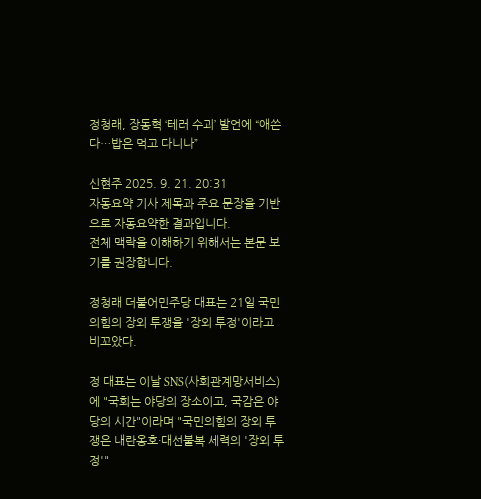정청래, 장동혁 ‘테러 수괴’ 발언에 “애쓴다…밥은 먹고 다니나”

신현주 2025. 9. 21. 20:31
자동요약 기사 제목과 주요 문장을 기반으로 자동요약한 결과입니다.
전체 맥락을 이해하기 위해서는 본문 보기를 권장합니다.

정청래 더불어민주당 대표는 21일 국민의힘의 장외 투쟁을 '장외 투정'이라고 비꼬았다.

정 대표는 이날 SNS(사회관계망서비스)에 "국회는 야당의 장소이고, 국감은 야당의 시간"이라며 "국민의힘의 장외 투쟁은 내란옹호·대선불복 세력의 '장외 투정'"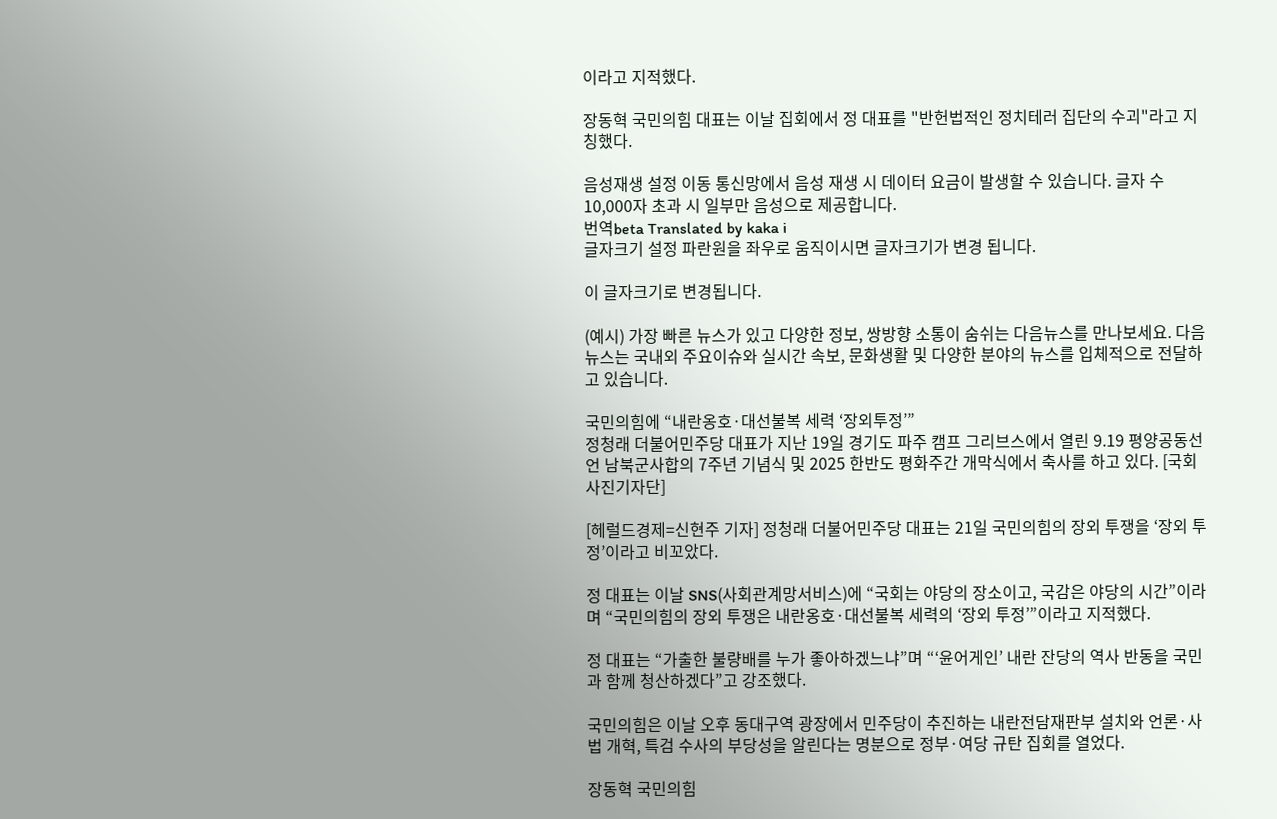이라고 지적했다.

장동혁 국민의힘 대표는 이날 집회에서 정 대표를 "반헌법적인 정치테러 집단의 수괴"라고 지칭했다.

음성재생 설정 이동 통신망에서 음성 재생 시 데이터 요금이 발생할 수 있습니다. 글자 수 10,000자 초과 시 일부만 음성으로 제공합니다.
번역beta Translated by kaka i
글자크기 설정 파란원을 좌우로 움직이시면 글자크기가 변경 됩니다.

이 글자크기로 변경됩니다.

(예시) 가장 빠른 뉴스가 있고 다양한 정보, 쌍방향 소통이 숨쉬는 다음뉴스를 만나보세요. 다음뉴스는 국내외 주요이슈와 실시간 속보, 문화생활 및 다양한 분야의 뉴스를 입체적으로 전달하고 있습니다.

국민의힘에 “내란옹호·대선불복 세력 ‘장외투정’”
정청래 더불어민주당 대표가 지난 19일 경기도 파주 캠프 그리브스에서 열린 9.19 평양공동선언 남북군사합의 7주년 기념식 및 2025 한반도 평화주간 개막식에서 축사를 하고 있다. [국회사진기자단]

[헤럴드경제=신현주 기자] 정청래 더불어민주당 대표는 21일 국민의힘의 장외 투쟁을 ‘장외 투정’이라고 비꼬았다.

정 대표는 이날 SNS(사회관계망서비스)에 “국회는 야당의 장소이고, 국감은 야당의 시간”이라며 “국민의힘의 장외 투쟁은 내란옹호·대선불복 세력의 ‘장외 투정’”이라고 지적했다.

정 대표는 “가출한 불량배를 누가 좋아하겠느냐”며 “‘윤어게인’ 내란 잔당의 역사 반동을 국민과 함께 청산하겠다”고 강조했다.

국민의힘은 이날 오후 동대구역 광장에서 민주당이 추진하는 내란전담재판부 설치와 언론·사법 개혁, 특검 수사의 부당성을 알린다는 명분으로 정부·여당 규탄 집회를 열었다.

장동혁 국민의힘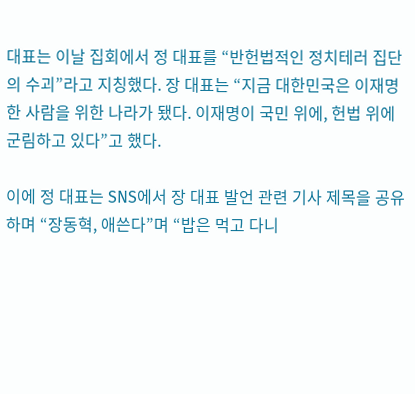대표는 이날 집회에서 정 대표를 “반헌법적인 정치테러 집단의 수괴”라고 지칭했다. 장 대표는 “지금 대한민국은 이재명 한 사람을 위한 나라가 됐다. 이재명이 국민 위에, 헌법 위에 군림하고 있다”고 했다.

이에 정 대표는 SNS에서 장 대표 발언 관련 기사 제목을 공유하며 “장동혁, 애쓴다”며 “밥은 먹고 다니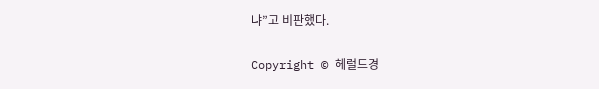냐”고 비판했다.

Copyright © 헤럴드경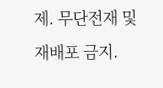제. 무단전재 및 재배포 금지.